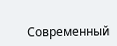Современный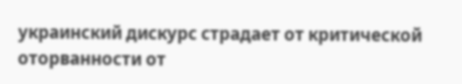украинский дискурс страдает от критической оторванности от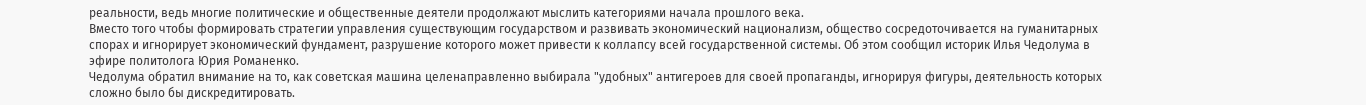реальности, ведь многие политические и общественные деятели продолжают мыслить категориями начала прошлого века.
Вместо того чтобы формировать стратегии управления существующим государством и развивать экономический национализм, общество сосредоточивается на гуманитарных спорах и игнорирует экономический фундамент, разрушение которого может привести к коллапсу всей государственной системы. Об этом сообщил историк Илья Чедолума в эфире политолога Юрия Романенко.
Чедолума обратил внимание на то, как советская машина целенаправленно выбирала "удобных" антигероев для своей пропаганды, игнорируя фигуры, деятельность которых сложно было бы дискредитировать.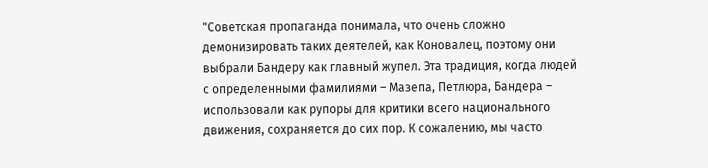"Советская пропаганда понимала, что очень сложно демонизировать таких деятелей, как Коновалец, поэтому они выбрали Бандеру как главный жупел. Эта традиция, когда людей с определенными фамилиями – Мазепа, Петлюра, Бандера – использовали как рупоры для критики всего национального движения, сохраняется до сих пор. К сожалению, мы часто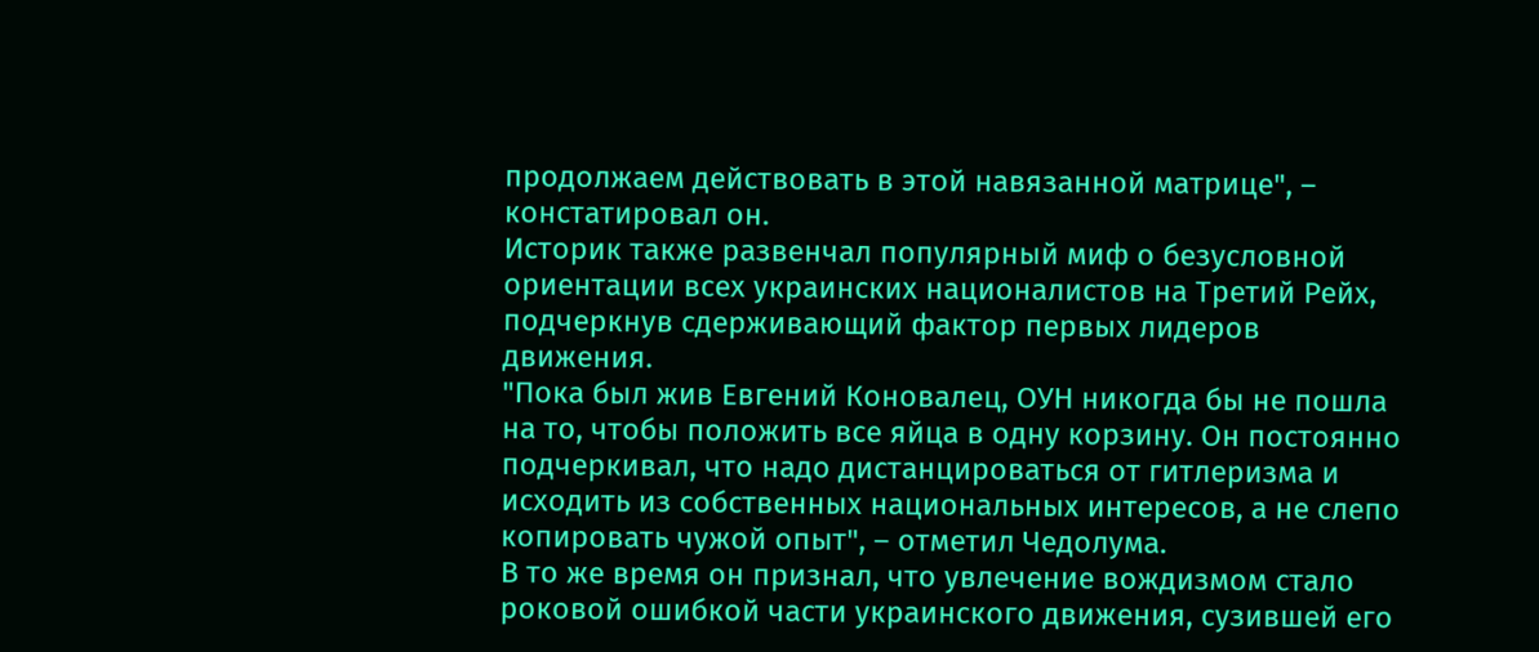продолжаем действовать в этой навязанной матрице", – констатировал он.
Историк также развенчал популярный миф о безусловной ориентации всех украинских националистов на Третий Рейх, подчеркнув сдерживающий фактор первых лидеров движения.
"Пока был жив Евгений Коновалец, ОУН никогда бы не пошла на то, чтобы положить все яйца в одну корзину. Он постоянно подчеркивал, что надо дистанцироваться от гитлеризма и исходить из собственных национальных интересов, а не слепо копировать чужой опыт", – отметил Чедолума.
В то же время он признал, что увлечение вождизмом стало роковой ошибкой части украинского движения, сузившей его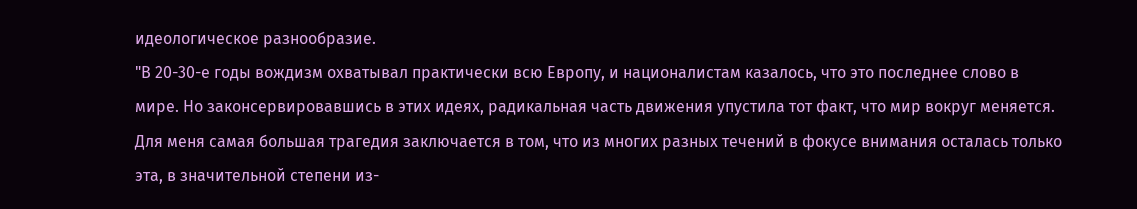идеологическое разнообразие.
"В 20-30-е годы вождизм охватывал практически всю Европу, и националистам казалось, что это последнее слово в мире. Но законсервировавшись в этих идеях, радикальная часть движения упустила тот факт, что мир вокруг меняется. Для меня самая большая трагедия заключается в том, что из многих разных течений в фокусе внимания осталась только эта, в значительной степени из-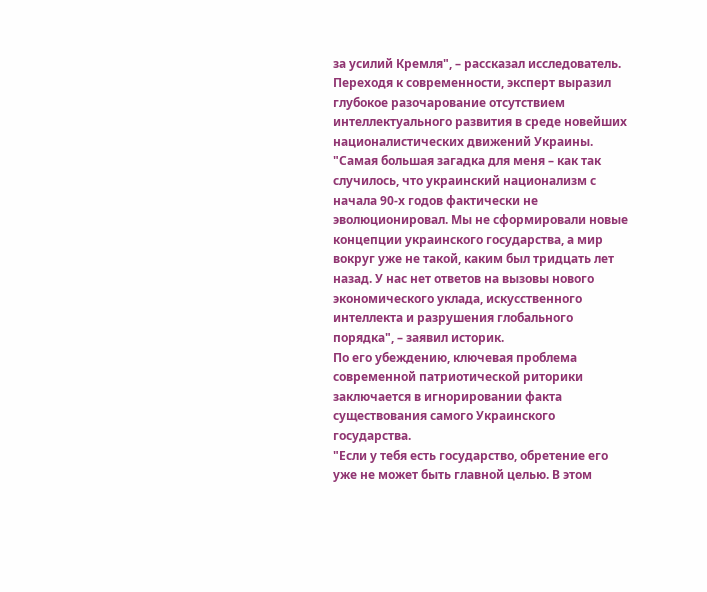за усилий Кремля", – рассказал исследователь.
Переходя к современности, эксперт выразил глубокое разочарование отсутствием интеллектуального развития в среде новейших националистических движений Украины.
"Самая большая загадка для меня – как так случилось, что украинский национализм с начала 90-х годов фактически не эволюционировал. Мы не сформировали новые концепции украинского государства, а мир вокруг уже не такой, каким был тридцать лет назад. У нас нет ответов на вызовы нового экономического уклада, искусственного интеллекта и разрушения глобального порядка", – заявил историк.
По его убеждению, ключевая проблема современной патриотической риторики заключается в игнорировании факта существования самого Украинского государства.
"Если у тебя есть государство, обретение его уже не может быть главной целью. В этом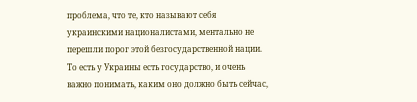проблема, что те, кто называют себя украинскими националистами, ментально не перешли порог этой безгосударственной нации. То есть у Украины есть государство, и очень важно понимать, каким оно должно быть сейчас,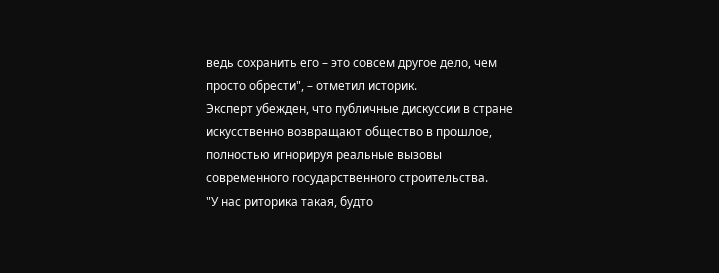ведь сохранить его – это совсем другое дело, чем просто обрести", – отметил историк.
Эксперт убежден, что публичные дискуссии в стране искусственно возвращают общество в прошлое, полностью игнорируя реальные вызовы современного государственного строительства.
"У нас риторика такая, будто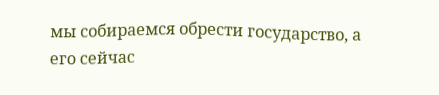мы собираемся обрести государство, а его сейчас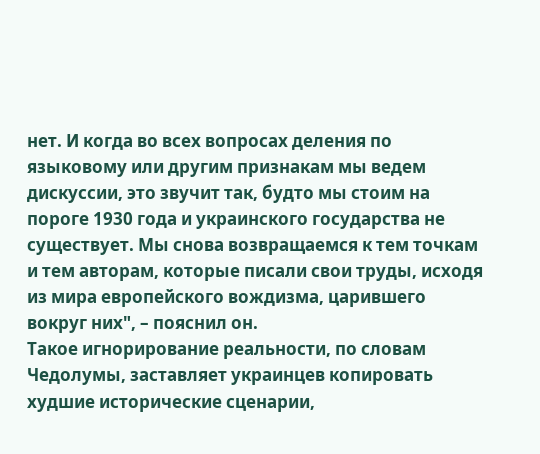нет. И когда во всех вопросах деления по языковому или другим признакам мы ведем дискуссии, это звучит так, будто мы стоим на пороге 1930 года и украинского государства не существует. Мы снова возвращаемся к тем точкам и тем авторам, которые писали свои труды, исходя из мира европейского вождизма, царившего вокруг них", – пояснил он.
Такое игнорирование реальности, по словам Чедолумы, заставляет украинцев копировать худшие исторические сценарии,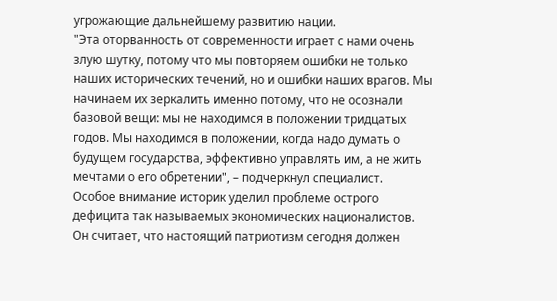угрожающие дальнейшему развитию нации.
"Эта оторванность от современности играет с нами очень злую шутку, потому что мы повторяем ошибки не только наших исторических течений, но и ошибки наших врагов. Мы начинаем их зеркалить именно потому, что не осознали базовой вещи: мы не находимся в положении тридцатых годов. Мы находимся в положении, когда надо думать о будущем государства, эффективно управлять им, а не жить мечтами о его обретении", – подчеркнул специалист.
Особое внимание историк уделил проблеме острого дефицита так называемых экономических националистов. Он считает, что настоящий патриотизм сегодня должен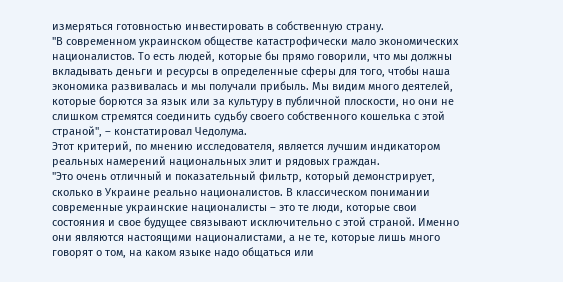измеряться готовностью инвестировать в собственную страну.
"В современном украинском обществе катастрофически мало экономических националистов. То есть людей, которые бы прямо говорили, что мы должны вкладывать деньги и ресурсы в определенные сферы для того, чтобы наша экономика развивалась и мы получали прибыль. Мы видим много деятелей, которые борются за язык или за культуру в публичной плоскости, но они не слишком стремятся соединить судьбу своего собственного кошелька с этой страной", – констатировал Чедолума.
Этот критерий, по мнению исследователя, является лучшим индикатором реальных намерений национальных элит и рядовых граждан.
"Это очень отличный и показательный фильтр, который демонстрирует, сколько в Украине реально националистов. В классическом понимании современные украинские националисты – это те люди, которые свои состояния и свое будущее связывают исключительно с этой страной. Именно они являются настоящими националистами, а не те, которые лишь много говорят о том, на каком языке надо общаться или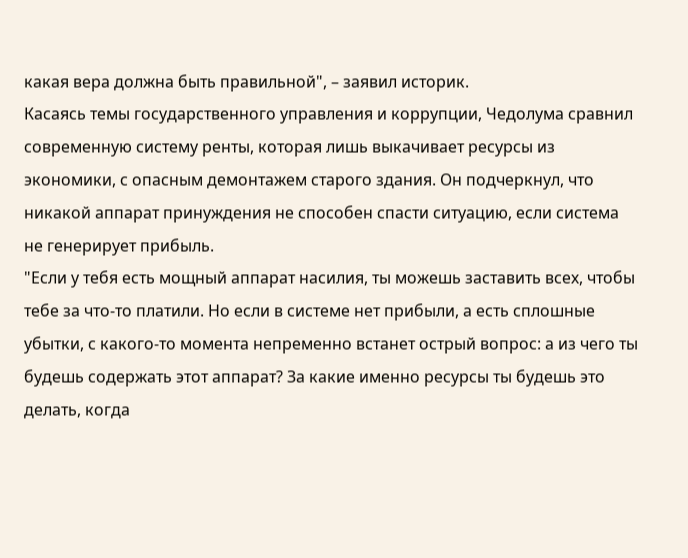какая вера должна быть правильной", – заявил историк.
Касаясь темы государственного управления и коррупции, Чедолума сравнил современную систему ренты, которая лишь выкачивает ресурсы из экономики, с опасным демонтажем старого здания. Он подчеркнул, что никакой аппарат принуждения не способен спасти ситуацию, если система не генерирует прибыль.
"Если у тебя есть мощный аппарат насилия, ты можешь заставить всех, чтобы тебе за что-то платили. Но если в системе нет прибыли, а есть сплошные убытки, с какого-то момента непременно встанет острый вопрос: а из чего ты будешь содержать этот аппарат? За какие именно ресурсы ты будешь это делать, когда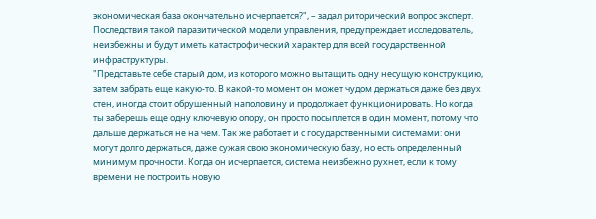экономическая база окончательно исчерпается?", – задал риторический вопрос эксперт.
Последствия такой паразитической модели управления, предупреждает исследователь, неизбежны и будут иметь катастрофический характер для всей государственной инфраструктуры.
"Представьте себе старый дом, из которого можно вытащить одну несущую конструкцию, затем забрать еще какую-то. В какой-то момент он может чудом держаться даже без двух стен, иногда стоит обрушенный наполовину и продолжает функционировать. Но когда ты заберешь еще одну ключевую опору, он просто посыплется в один момент, потому что дальше держаться не на чем. Так же работает и с государственными системами: они могут долго держаться, даже сужая свою экономическую базу, но есть определенный минимум прочности. Когда он исчерпается, система неизбежно рухнет, если к тому времени не построить новую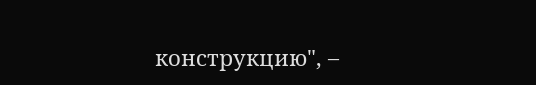конструкцию", –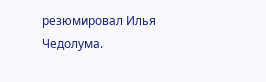резюмировал Илья Чедолума.